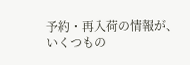予約・再入荷の情報が、いくつもの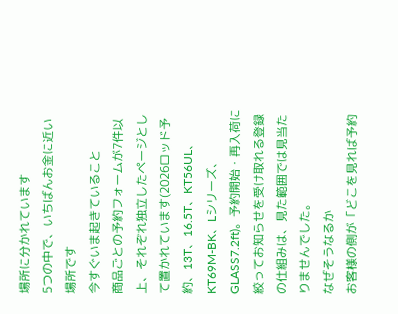場所に分かれています
5つの中で、いちばんお金に近い場所です
今すぐいま起きていること
商品ごとの予約フォームが7件以上、それぞれ独立したページとして置かれています(2026ロッド予約、13T、16.5T、KT56UL、KT69M-BK、Lシリーズ、GLASS7.2ft)。予約開始・再入荷に絞ってお知らせを受け取れる登録の仕組みは、見た範囲では見当たりませんでした。
なぜそうなるか
お客様の側が「どこを見れば予約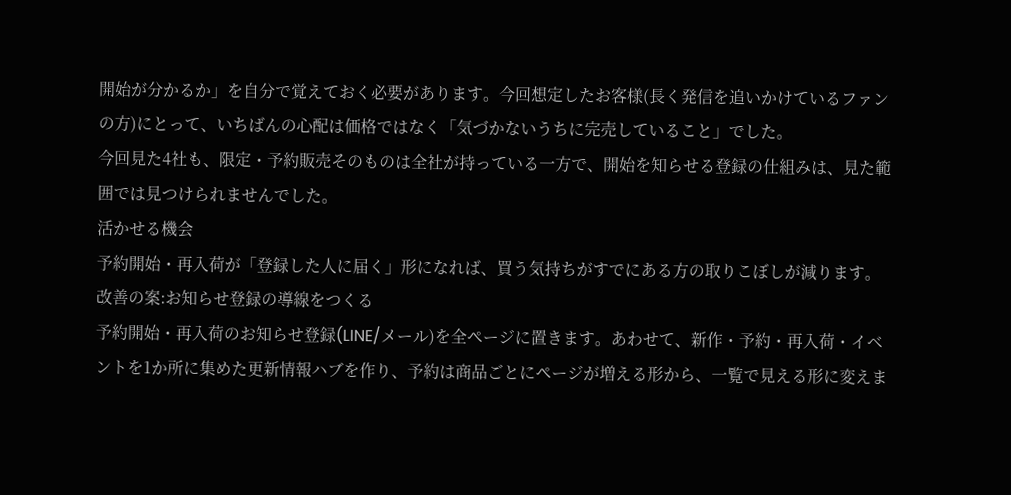開始が分かるか」を自分で覚えておく必要があります。今回想定したお客様(長く発信を追いかけているファンの方)にとって、いちばんの心配は価格ではなく「気づかないうちに完売していること」でした。
今回見た4社も、限定・予約販売そのものは全社が持っている一方で、開始を知らせる登録の仕組みは、見た範囲では見つけられませんでした。
活かせる機会
予約開始・再入荷が「登録した人に届く」形になれば、買う気持ちがすでにある方の取りこぼしが減ります。
改善の案:お知らせ登録の導線をつくる
予約開始・再入荷のお知らせ登録(LINE/メール)を全ページに置きます。あわせて、新作・予約・再入荷・イベントを1か所に集めた更新情報ハブを作り、予約は商品ごとにページが増える形から、一覧で見える形に変えま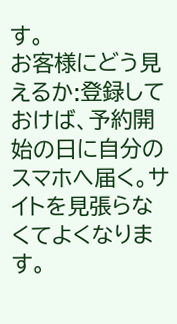す。
お客様にどう見えるか:登録しておけば、予約開始の日に自分のスマホへ届く。サイトを見張らなくてよくなります。